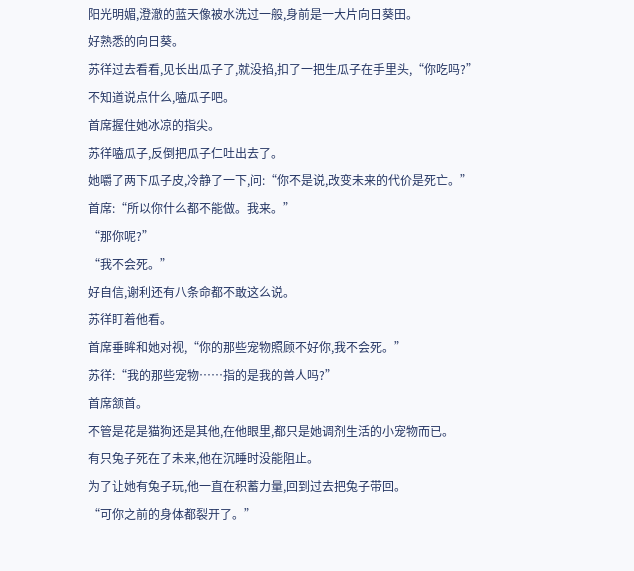阳光明媚,澄澈的蓝天像被水洗过一般,身前是一大片向日葵田。
好熟悉的向日葵。
苏徉过去看看,见长出瓜子了,就没掐,扣了一把生瓜子在手里头,“你吃吗?”
不知道说点什么,嗑瓜子吧。
首席握住她冰凉的指尖。
苏徉嗑瓜子,反倒把瓜子仁吐出去了。
她嚼了两下瓜子皮,冷静了一下,问:“你不是说,改变未来的代价是死亡。”
首席:“所以你什么都不能做。我来。”
“那你呢?”
“我不会死。”
好自信,谢利还有八条命都不敢这么说。
苏徉盯着他看。
首席垂眸和她对视,“你的那些宠物照顾不好你,我不会死。”
苏徉:“我的那些宠物……指的是我的兽人吗?”
首席颔首。
不管是花是猫狗还是其他,在他眼里,都只是她调剂生活的小宠物而已。
有只兔子死在了未来,他在沉睡时没能阻止。
为了让她有兔子玩,他一直在积蓄力量,回到过去把兔子带回。
“可你之前的身体都裂开了。”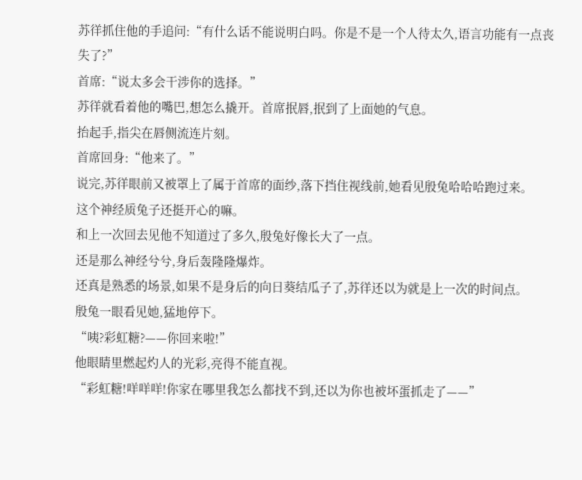苏徉抓住他的手追问:“有什么话不能说明白吗。你是不是一个人待太久,语言功能有一点丧失了?”
首席:“说太多会干涉你的选择。”
苏徉就看着他的嘴巴,想怎么撬开。首席抿唇,抿到了上面她的气息。
抬起手,指尖在唇侧流连片刻。
首席回身:“他来了。”
说完,苏徉眼前又被罩上了属于首席的面纱,落下挡住视线前,她看见殷兔哈哈哈跑过来。
这个神经质兔子还挺开心的嘛。
和上一次回去见他不知道过了多久,殷兔好像长大了一点。
还是那么神经兮兮,身后轰隆隆爆炸。
还真是熟悉的场景,如果不是身后的向日葵结瓜子了,苏徉还以为就是上一次的时间点。
殷兔一眼看见她,猛地停下。
“咦?彩虹糖?——你回来啦!”
他眼睛里燃起灼人的光彩,亮得不能直视。
“彩虹糖!咩咩咩!你家在哪里我怎么都找不到,还以为你也被坏蛋抓走了——”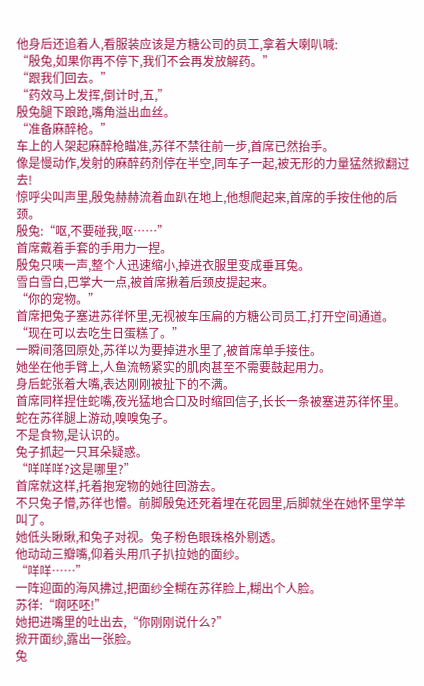他身后还追着人,看服装应该是方糖公司的员工,拿着大喇叭喊:
“殷兔,如果你再不停下,我们不会再发放解药。”
“跟我们回去。”
“药效马上发挥,倒计时,五,”
殷兔腿下踉跄,嘴角溢出血丝。
“准备麻醉枪。”
车上的人架起麻醉枪瞄准,苏徉不禁往前一步,首席已然抬手。
像是慢动作,发射的麻醉药剂停在半空,同车子一起,被无形的力量猛然掀翻过去!
惊呼尖叫声里,殷兔赫赫流着血趴在地上,他想爬起来,首席的手按住他的后颈。
殷兔:“呕,不要碰我,呕……”
首席戴着手套的手用力一捏。
殷兔只咦一声,整个人迅速缩小,掉进衣服里变成垂耳兔。
雪白雪白,巴掌大一点,被首席揪着后颈皮提起来。
“你的宠物。”
首席把兔子塞进苏徉怀里,无视被车压扁的方糖公司员工,打开空间通道。
“现在可以去吃生日蛋糕了。”
一瞬间落回原处,苏徉以为要掉进水里了,被首席单手接住。
她坐在他手臂上,人鱼流畅紧实的肌肉甚至不需要鼓起用力。
身后蛇张着大嘴,表达刚刚被扯下的不满。
首席同样捏住蛇嘴,夜光猛地合口及时缩回信子,长长一条被塞进苏徉怀里。
蛇在苏徉腿上游动,嗅嗅兔子。
不是食物,是认识的。
兔子抓起一只耳朵疑惑。
“咩咩咩?这是哪里?”
首席就这样,托着抱宠物的她往回游去。
不只兔子懵,苏徉也懵。前脚殷兔还死着埋在花园里,后脚就坐在她怀里学羊叫了。
她低头瞅瞅,和兔子对视。兔子粉色眼珠格外剔透。
他动动三瓣嘴,仰着头用爪子扒拉她的面纱。
“咩咩……”
一阵迎面的海风拂过,把面纱全糊在苏徉脸上,糊出个人脸。
苏徉:“啊呸呸!”
她把进嘴里的吐出去,“你刚刚说什么?”
掀开面纱,露出一张脸。
兔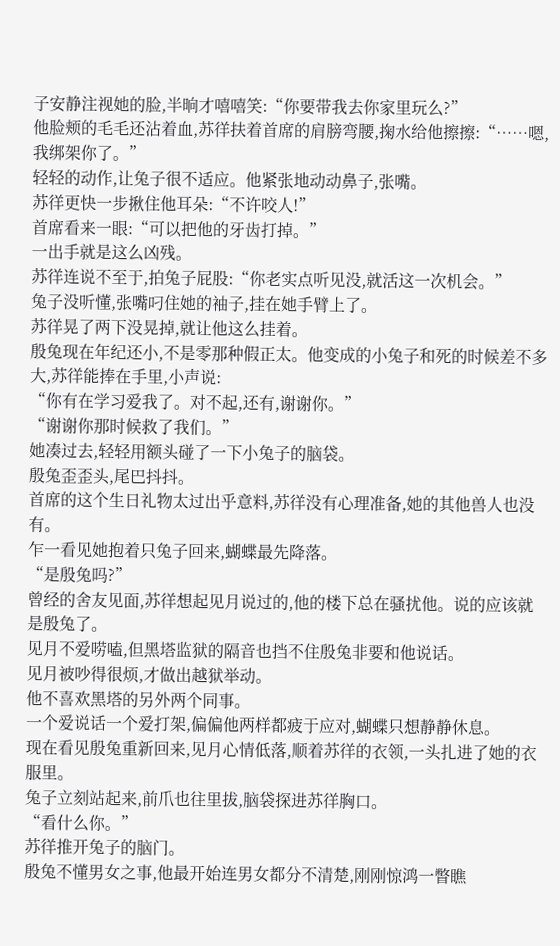子安静注视她的脸,半晌才嘻嘻笑:“你要带我去你家里玩么?”
他脸颊的毛毛还沾着血,苏徉扶着首席的肩膀弯腰,掬水给他擦擦:“……嗯,我绑架你了。”
轻轻的动作,让兔子很不适应。他紧张地动动鼻子,张嘴。
苏徉更快一步揪住他耳朵:“不许咬人!”
首席看来一眼:“可以把他的牙齿打掉。”
一出手就是这么凶残。
苏徉连说不至于,拍兔子屁股:“你老实点听见没,就活这一次机会。”
兔子没听懂,张嘴叼住她的袖子,挂在她手臂上了。
苏徉晃了两下没晃掉,就让他这么挂着。
殷兔现在年纪还小,不是零那种假正太。他变成的小兔子和死的时候差不多大,苏徉能捧在手里,小声说:
“你有在学习爱我了。对不起,还有,谢谢你。”
“谢谢你那时候救了我们。”
她凑过去,轻轻用额头碰了一下小兔子的脑袋。
殷兔歪歪头,尾巴抖抖。
首席的这个生日礼物太过出乎意料,苏徉没有心理准备,她的其他兽人也没有。
乍一看见她抱着只兔子回来,蝴蝶最先降落。
“是殷兔吗?”
曾经的舍友见面,苏徉想起见月说过的,他的楼下总在骚扰他。说的应该就是殷兔了。
见月不爱唠嗑,但黑塔监狱的隔音也挡不住殷兔非要和他说话。
见月被吵得很烦,才做出越狱举动。
他不喜欢黑塔的另外两个同事。
一个爱说话一个爱打架,偏偏他两样都疲于应对,蝴蝶只想静静休息。
现在看见殷兔重新回来,见月心情低落,顺着苏徉的衣领,一头扎进了她的衣服里。
兔子立刻站起来,前爪也往里拔,脑袋探进苏徉胸口。
“看什么你。”
苏徉推开兔子的脑门。
殷兔不懂男女之事,他最开始连男女都分不清楚,刚刚惊鸿一瞥瞧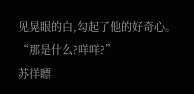见晃眼的白,勾起了他的好奇心。
“那是什么?咩咩?”
苏徉瞟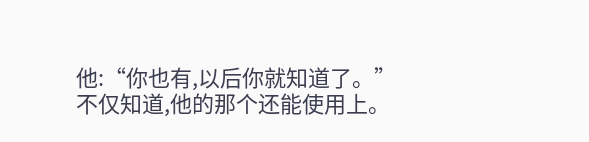他:“你也有,以后你就知道了。”
不仅知道,他的那个还能使用上。